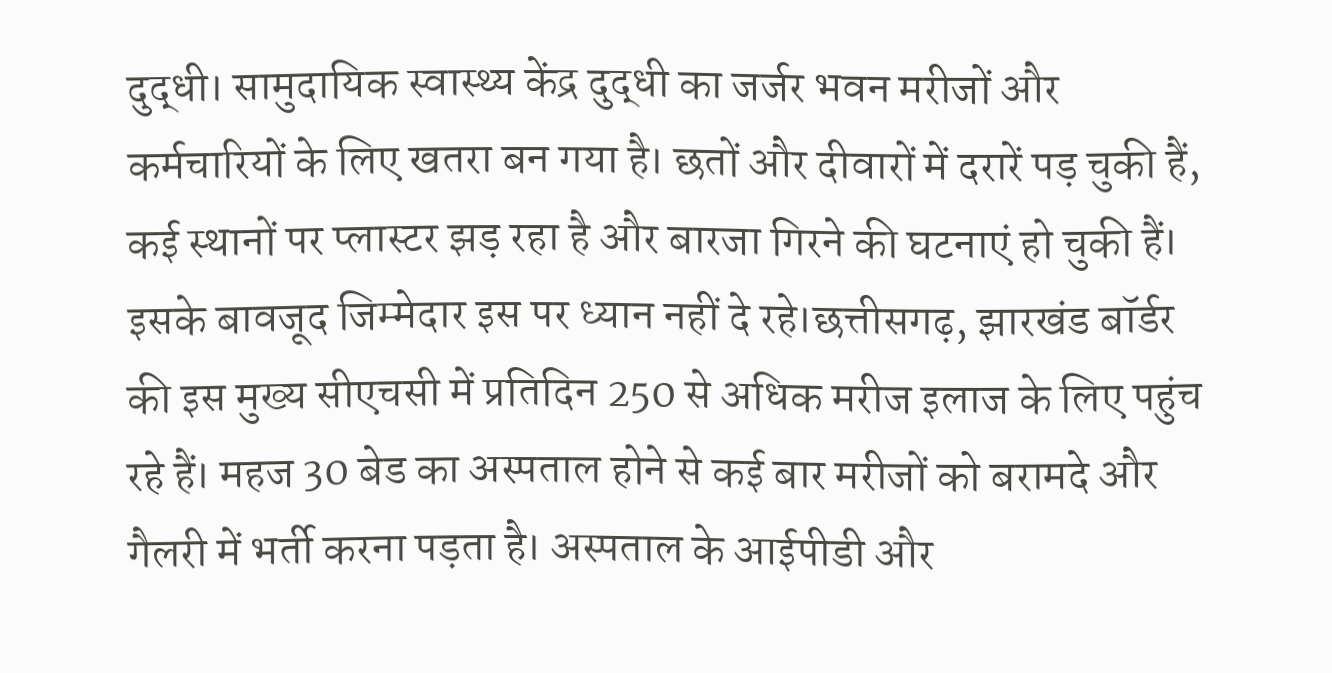दुद्धी। सामुदायिक स्वास्थ्य केंद्र दुद्धी का जर्जर भवन मरीजों और कर्मचारियों के लिए खतरा बन गया है। छतों और दीवारों में दरारें पड़ चुकी हैं, कई स्थानों पर प्लास्टर झड़ रहा है और बारजा गिरने की घटनाएं हो चुकी हैं। इसके बावजूद जिम्मेदार इस पर ध्यान नहीं दे रहे।छत्तीसगढ़, झारखंड बॉर्डर की इस मुख्य सीएचसी में प्रतिदिन 250 से अधिक मरीज इलाज के लिए पहुंच रहे हैं। महज 30 बेड का अस्पताल होने से कई बार मरीजों को बरामदे और गैलरी में भर्ती करना पड़ता है। अस्पताल के आईपीडी और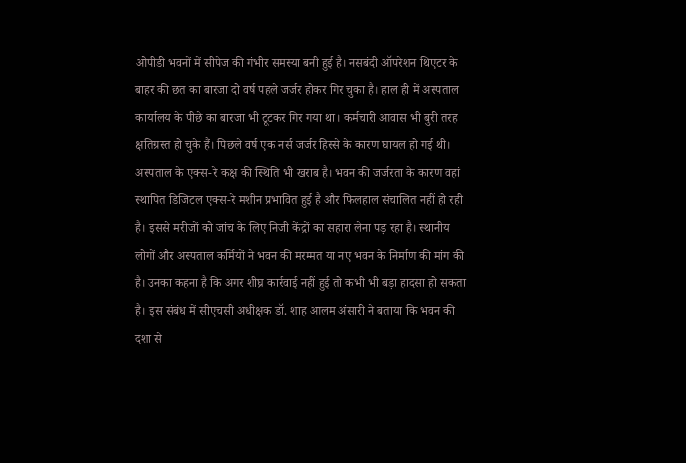ओपीडी भवनों में सीपेज की गंभीर समस्या बनी हुई है। नसबंदी ऑपरेशन थिएटर के बाहर की छत का बारजा दो वर्ष पहले जर्जर होकर गिर चुका है। हाल ही में अस्पताल कार्यालय के पीछे का बारजा भी टूटकर गिर गया था। कर्मचारी आवास भी बुरी तरह क्षतिग्रस्त हो चुके हैं। पिछले वर्ष एक नर्स जर्जर हिस्से के कारण घायल हो गई थी। अस्पताल के एक्स-रे कक्ष की स्थिति भी खराब है। भवन की जर्जरता के कारण वहां स्थापित डिजिटल एक्स-रे मशीन प्रभावित हुई है और फिलहाल संचालित नहीं हो रही है। इससे मरीजों को जांच के लिए निजी केंद्रों का सहारा लेना पड़ रहा है। स्थानीय लोगों और अस्पताल कर्मियों ने भवन की मरम्मत या नए भवन के निर्माण की मांग की है। उनका कहना है कि अगर शीघ्र कार्रवाई नहीं हुई तो कभी भी बड़ा हादसा हो सकता है। इस संबंध में सीएचसी अधीक्षक डॉ. शाह आलम अंसारी ने बताया कि भवन की दशा से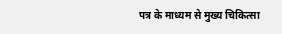पत्र के माध्यम से मुख्य चिकित्सा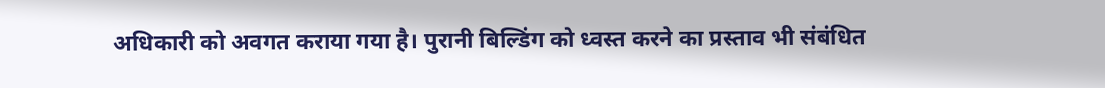अधिकारी को अवगत कराया गया है। पुरानी बिल्डिंग को ध्वस्त करने का प्रस्ताव भी संबंधित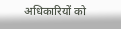अधिकारियों को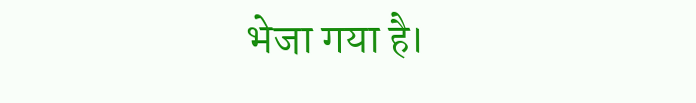भेजा गया है।